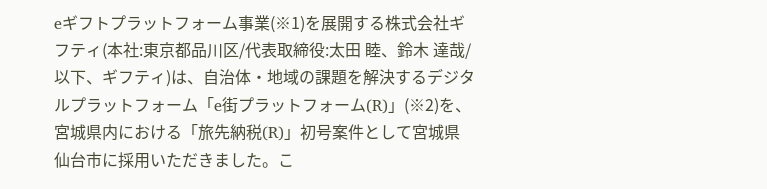eギフトプラットフォーム事業(※1)を展開する株式会社ギフティ(本社:東京都品川区/代表取締役:太田 睦、鈴木 達哉/以下、ギフティ)は、自治体・地域の課題を解決するデジタルプラットフォーム「e街プラットフォーム(R)」(※2)を、宮城県内における「旅先納税(R)」初号案件として宮城県仙台市に採用いただきました。こ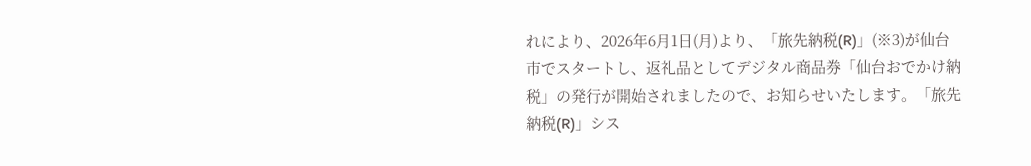れにより、2026年6月1日(月)より、「旅先納税(R)」(※3)が仙台市でスタートし、返礼品としてデジタル商品券「仙台おでかけ納税」の発行が開始されましたので、お知らせいたします。「旅先納税(R)」シス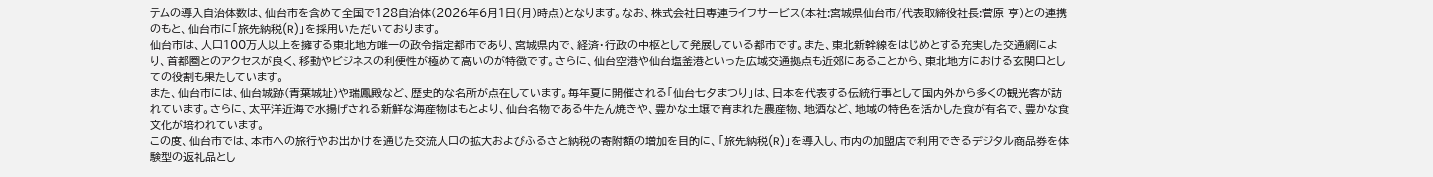テムの導入自治体数は、仙台市を含めて全国で128自治体(2026年6月1日(月)時点)となります。なお、株式会社日専連ライフサービス(本社:宮城県仙台市/代表取締役社長:菅原 亨)との連携のもと、仙台市に「旅先納税(R)」を採用いただいております。
仙台市は、人口100万人以上を擁する東北地方唯一の政令指定都市であり、宮城県内で、経済・行政の中枢として発展している都市です。また、東北新幹線をはじめとする充実した交通網により、首都圏とのアクセスが良く、移動やビジネスの利便性が極めて高いのが特徴です。さらに、仙台空港や仙台塩釜港といった広域交通拠点も近郊にあることから、東北地方における玄関口としての役割も果たしています。
また、仙台市には、仙台城跡(青葉城址)や瑞鳳殿など、歴史的な名所が点在しています。毎年夏に開催される「仙台七夕まつり」は、日本を代表する伝統行事として国内外から多くの観光客が訪れています。さらに、太平洋近海で水揚げされる新鮮な海産物はもとより、仙台名物である牛たん焼きや、豊かな土壌で育まれた農産物、地酒など、地域の特色を活かした食が有名で、豊かな食文化が培われています。
この度、仙台市では、本市への旅行やお出かけを通じた交流人口の拡大およびふるさと納税の寄附額の増加を目的に、「旅先納税(R)」を導入し、市内の加盟店で利用できるデジタル商品券を体験型の返礼品とし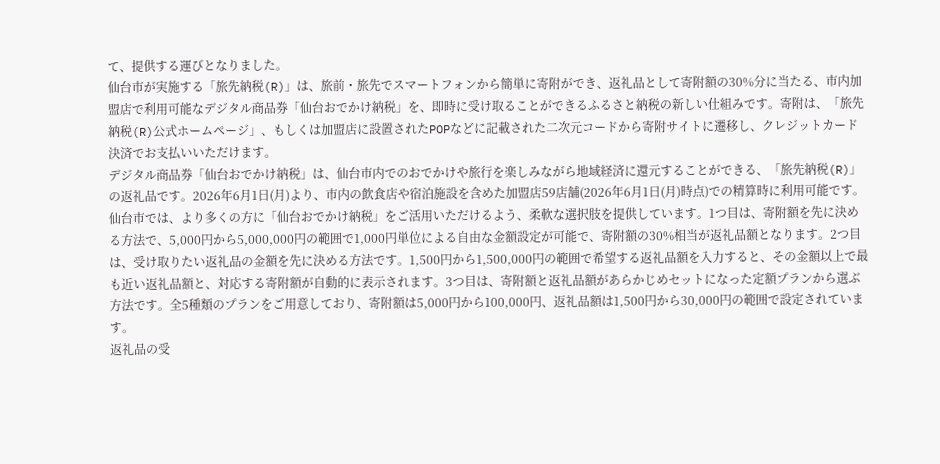て、提供する運びとなりました。
仙台市が実施する「旅先納税(R)」は、旅前・旅先でスマートフォンから簡単に寄附ができ、返礼品として寄附額の30%分に当たる、市内加盟店で利用可能なデジタル商品券「仙台おでかけ納税」を、即時に受け取ることができるふるさと納税の新しい仕組みです。寄附は、「旅先納税(R)公式ホームページ」、もしくは加盟店に設置されたPOPなどに記載された二次元コードから寄附サイトに遷移し、クレジットカード決済でお支払いいただけます。
デジタル商品券「仙台おでかけ納税」は、仙台市内でのおでかけや旅行を楽しみながら地域経済に還元することができる、「旅先納税(R)」の返礼品です。2026年6月1日(月)より、市内の飲食店や宿泊施設を含めた加盟店59店舗(2026年6月1日(月)時点)での精算時に利用可能です。仙台市では、より多くの方に「仙台おでかけ納税」をご活用いただけるよう、柔軟な選択肢を提供しています。1つ目は、寄附額を先に決める方法で、5,000円から5,000,000円の範囲で1,000円単位による自由な金額設定が可能で、寄附額の30%相当が返礼品額となります。2つ目は、受け取りたい返礼品の金額を先に決める方法です。1,500円から1,500,000円の範囲で希望する返礼品額を入力すると、その金額以上で最も近い返礼品額と、対応する寄附額が自動的に表示されます。3つ目は、寄附額と返礼品額があらかじめセットになった定額プランから選ぶ方法です。全5種類のプランをご用意しており、寄附額は5,000円から100,000円、返礼品額は1,500円から30,000円の範囲で設定されています。
返礼品の受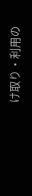け取り・利用の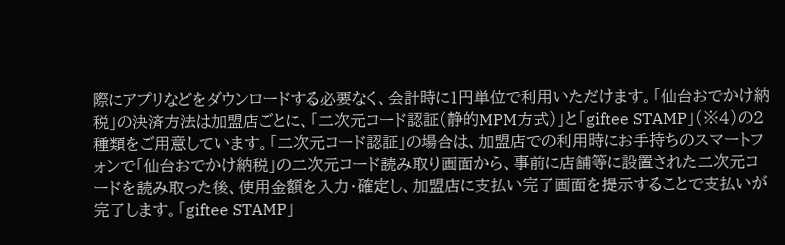際にアプリなどをダウンロードする必要なく、会計時に1円単位で利用いただけます。「仙台おでかけ納税」の決済方法は加盟店ごとに、「二次元コード認証(静的MPM方式)」と「giftee STAMP」(※4)の2種類をご用意しています。「二次元コード認証」の場合は、加盟店での利用時にお手持ちのスマートフォンで「仙台おでかけ納税」の二次元コード読み取り画面から、事前に店舗等に設置された二次元コードを読み取った後、使用金額を入力・確定し、加盟店に支払い完了画面を提示することで支払いが完了します。「giftee STAMP」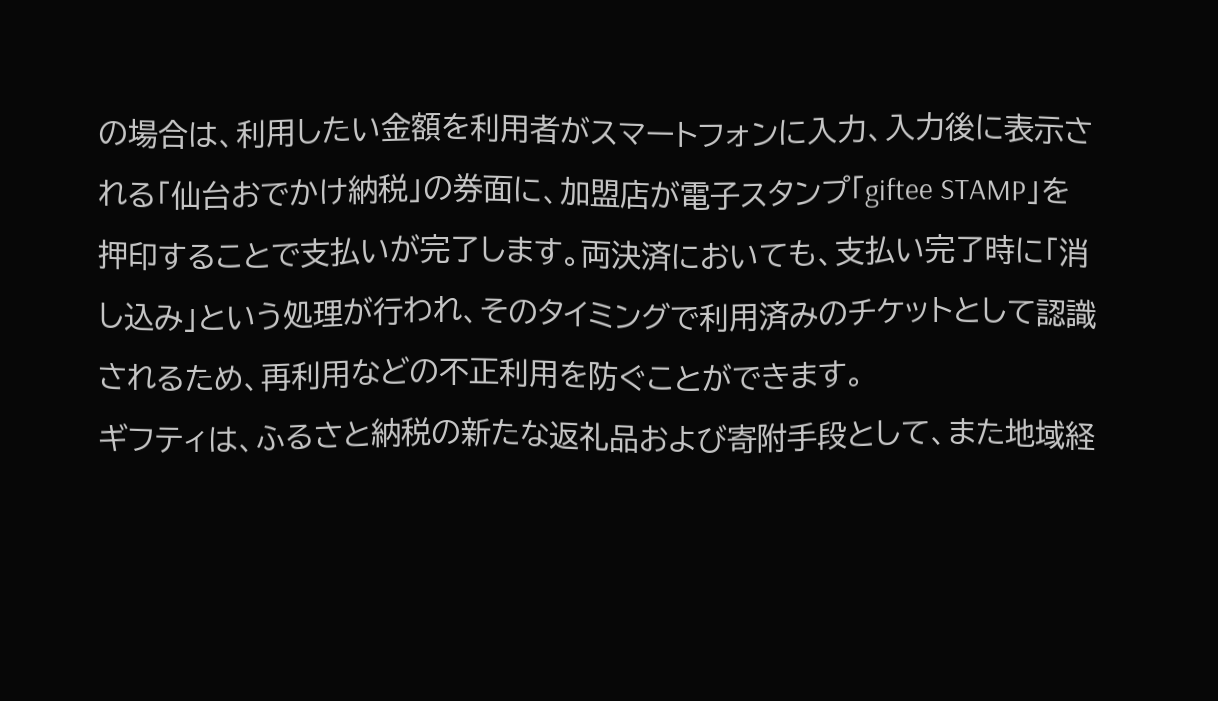の場合は、利用したい金額を利用者がスマートフォンに入力、入力後に表示される「仙台おでかけ納税」の券面に、加盟店が電子スタンプ「giftee STAMP」を押印することで支払いが完了します。両決済においても、支払い完了時に「消し込み」という処理が行われ、そのタイミングで利用済みのチケットとして認識されるため、再利用などの不正利用を防ぐことができます。
ギフティは、ふるさと納税の新たな返礼品および寄附手段として、また地域経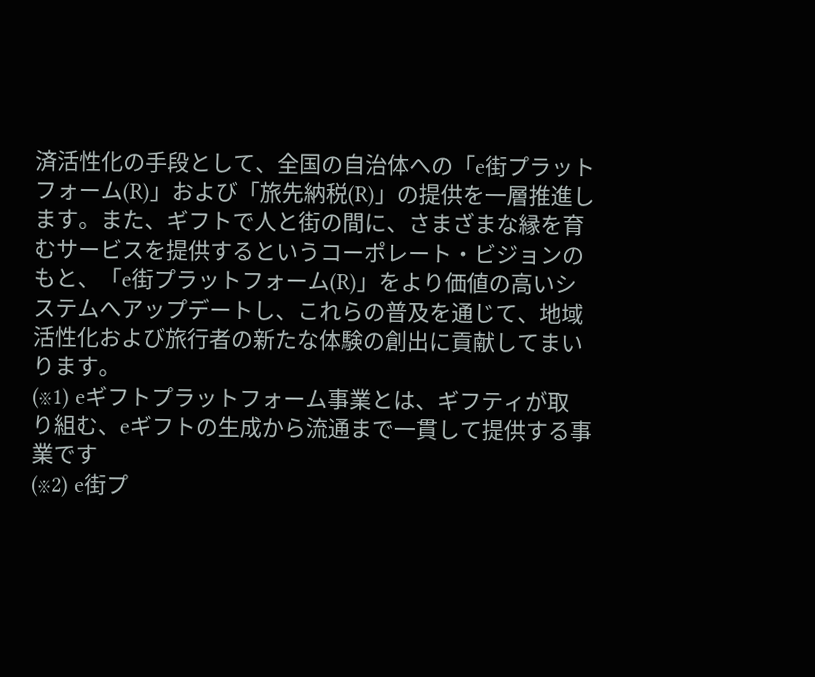済活性化の手段として、全国の自治体への「e街プラットフォーム(R)」および「旅先納税(R)」の提供を一層推進します。また、ギフトで人と街の間に、さまざまな縁を育むサービスを提供するというコーポレート・ビジョンのもと、「e街プラットフォーム(R)」をより価値の高いシステムへアップデートし、これらの普及を通じて、地域活性化および旅行者の新たな体験の創出に貢献してまいります。
(※1) eギフトプラットフォーム事業とは、ギフティが取り組む、eギフトの生成から流通まで一貫して提供する事業です
(※2) e街プ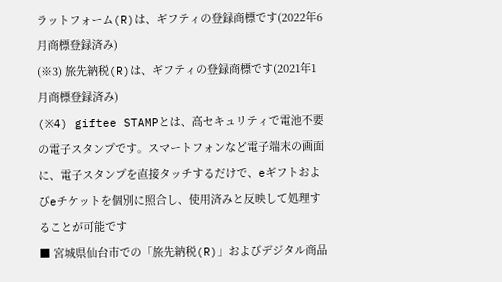ラットフォーム(R)は、ギフティの登録商標です(2022年6月商標登録済み)
(※3) 旅先納税(R)は、ギフティの登録商標です(2021年1月商標登録済み)
(※4) giftee STAMPとは、高セキュリティで電池不要の電子スタンプです。スマートフォンなど電子端末の画面に、電子スタンプを直接タッチするだけで、eギフトおよびeチケットを個別に照合し、使用済みと反映して処理することが可能です
■ 宮城県仙台市での「旅先納税(R)」およびデジタル商品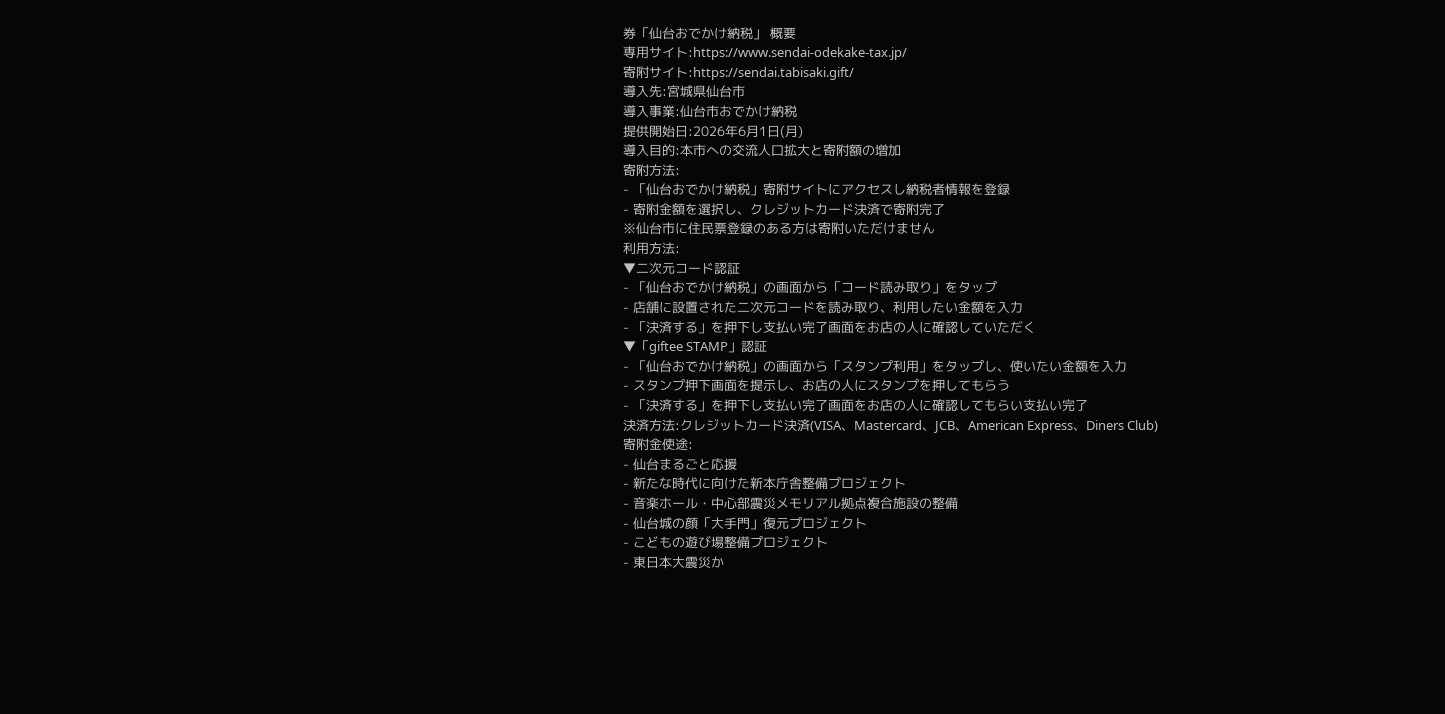券「仙台おでかけ納税」 概要
専用サイト:https://www.sendai-odekake-tax.jp/
寄附サイト:https://sendai.tabisaki.gift/
導入先:宮城県仙台市
導入事業:仙台市おでかけ納税
提供開始日:2026年6月1日(月)
導入目的:本市への交流人口拡大と寄附額の増加
寄附方法:
- 「仙台おでかけ納税」寄附サイトにアクセスし納税者情報を登録
- 寄附金額を選択し、クレジットカード決済で寄附完了
※仙台市に住民票登録のある方は寄附いただけません
利用方法:
▼二次元コード認証
- 「仙台おでかけ納税」の画面から「コード読み取り」をタップ
- 店舗に設置された二次元コードを読み取り、利用したい金額を入力
- 「決済する」を押下し支払い完了画面をお店の人に確認していただく
▼「giftee STAMP」認証
- 「仙台おでかけ納税」の画面から「スタンプ利用」をタップし、使いたい金額を入力
- スタンプ押下画面を提示し、お店の人にスタンプを押してもらう
- 「決済する」を押下し支払い完了画面をお店の人に確認してもらい支払い完了
決済方法:クレジットカード決済(VISA、Mastercard、JCB、American Express、Diners Club)
寄附金使途:
- 仙台まるごと応援
- 新たな時代に向けた新本庁舎整備プロジェクト
- 音楽ホール・中心部震災メモリアル拠点複合施設の整備
- 仙台城の顔「大手門」復元プロジェクト
- こどもの遊び場整備プロジェクト
- 東日本大震災か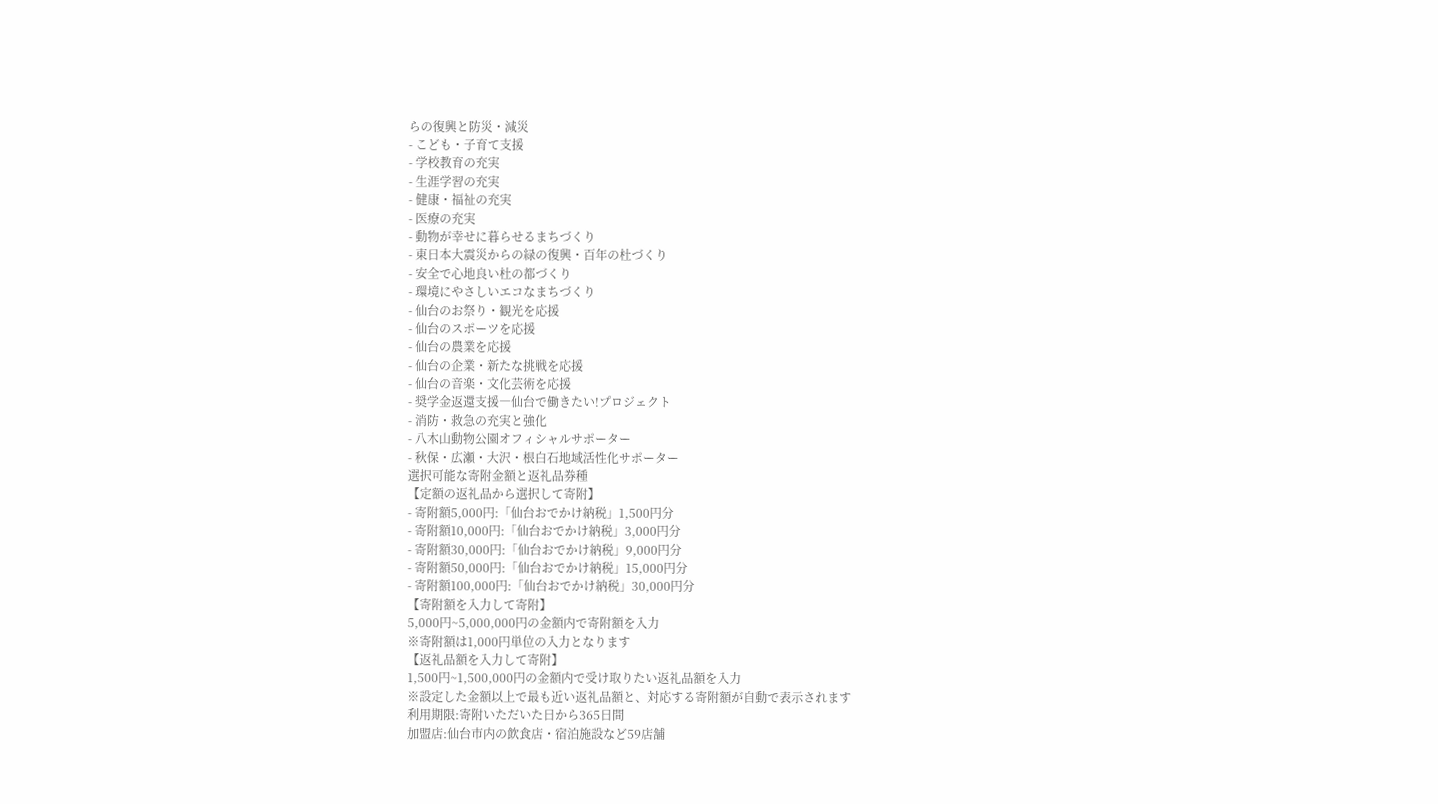らの復興と防災・減災
- こども・子育て支援
- 学校教育の充実
- 生涯学習の充実
- 健康・福祉の充実
- 医療の充実
- 動物が幸せに暮らせるまちづくり
- 東日本大震災からの緑の復興・百年の杜づくり
- 安全で心地良い杜の都づくり
- 環境にやさしいエコなまちづくり
- 仙台のお祭り・観光を応援
- 仙台のスポーツを応援
- 仙台の農業を応援
- 仙台の企業・新たな挑戦を応援
- 仙台の音楽・文化芸術を応援
- 奨学金返還支援―仙台で働きたい!プロジェクト
- 消防・救急の充実と強化
- 八木山動物公園オフィシャルサポーター
- 秋保・広瀬・大沢・根白石地域活性化サポーター
選択可能な寄附金額と返礼品券種
【定額の返礼品から選択して寄附】
- 寄附額5,000円:「仙台おでかけ納税」1,500円分
- 寄附額10,000円:「仙台おでかけ納税」3,000円分
- 寄附額30,000円:「仙台おでかけ納税」9,000円分
- 寄附額50,000円:「仙台おでかけ納税」15,000円分
- 寄附額100,000円:「仙台おでかけ納税」30,000円分
【寄附額を入力して寄附】
5,000円~5,000,000円の金額内で寄附額を入力
※寄附額は1,000円単位の入力となります
【返礼品額を入力して寄附】
1,500円~1,500,000円の金額内で受け取りたい返礼品額を入力
※設定した金額以上で最も近い返礼品額と、対応する寄附額が自動で表示されます
利用期限:寄附いただいた日から365日間
加盟店:仙台市内の飲食店・宿泊施設など59店舗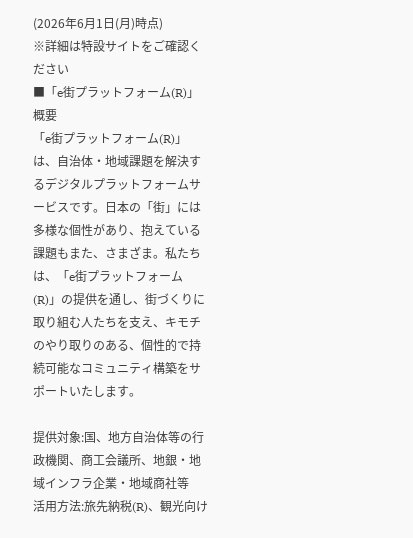(2026年6月1日(月)時点)
※詳細は特設サイトをご確認ください
■「e街プラットフォーム(R)」概要
「e街プラットフォーム(R)」は、自治体・地域課題を解決するデジタルプラットフォームサービスです。日本の「街」には多様な個性があり、抱えている課題もまた、さまざま。私たちは、「e街プラットフォーム(R)」の提供を通し、街づくりに取り組む人たちを支え、キモチのやり取りのある、個性的で持続可能なコミュニティ構築をサポートいたします。

提供対象:国、地方自治体等の行政機関、商工会議所、地銀・地域インフラ企業・地域商社等
活用方法:旅先納税(R)、観光向け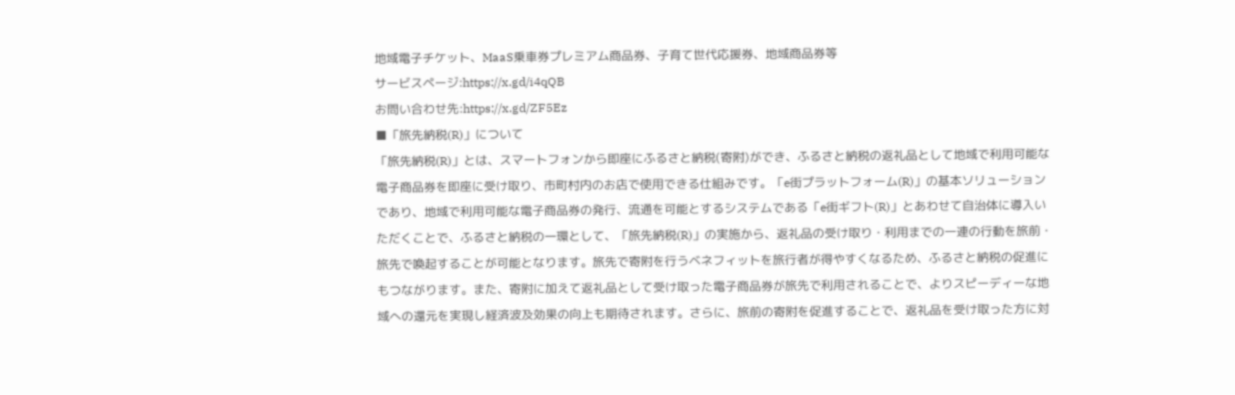地域電子チケット、MaaS乗車券プレミアム商品券、子育て世代応援券、地域商品券等
サービスページ:https://x.gd/i4qQB
お問い合わせ先:https://x.gd/ZF5Ez
■「旅先納税(R)」について
「旅先納税(R)」とは、スマートフォンから即座にふるさと納税(寄附)ができ、ふるさと納税の返礼品として地域で利用可能な電子商品券を即座に受け取り、市町村内のお店で使用できる仕組みです。「e街プラットフォーム(R)」の基本ソリューションであり、地域で利用可能な電子商品券の発行、流通を可能とするシステムである「e街ギフト(R)」とあわせて自治体に導入いただくことで、ふるさと納税の一環として、「旅先納税(R)」の実施から、返礼品の受け取り・利用までの一連の行動を旅前・旅先で喚起することが可能となります。旅先で寄附を行うベネフィットを旅行者が得やすくなるため、ふるさと納税の促進にもつながります。また、寄附に加えて返礼品として受け取った電子商品券が旅先で利用されることで、よりスピーディーな地域への還元を実現し経済波及効果の向上も期待されます。さらに、旅前の寄附を促進することで、返礼品を受け取った方に対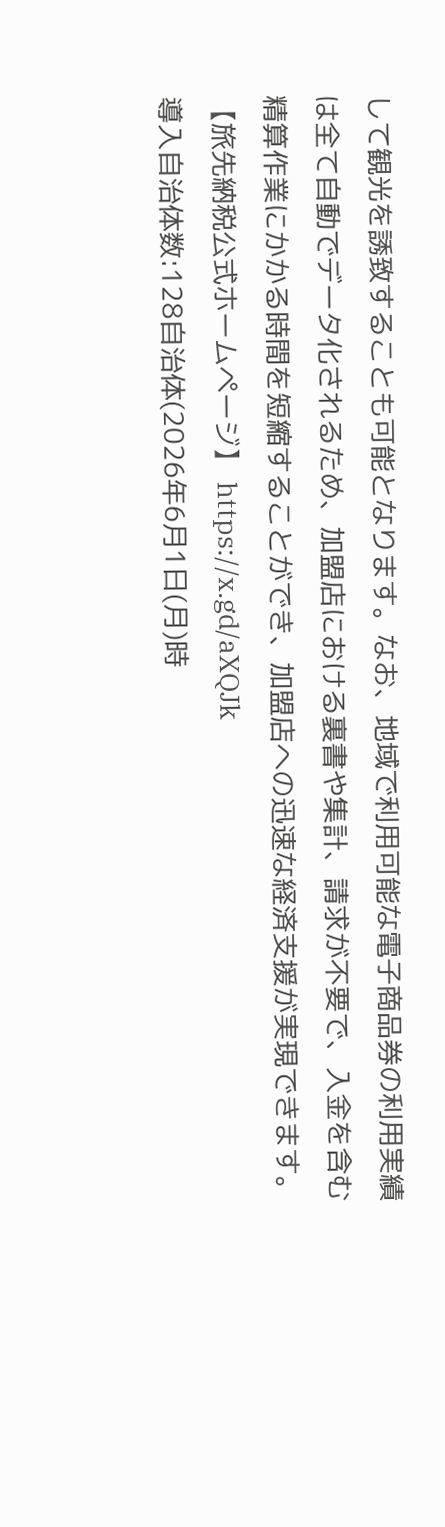して観光を誘致することも可能となります。なお、地域で利用可能な電子商品券の利用実績は全て自動でデータ化されるため、加盟店における裏書や集計、請求が不要で、入金を含む精算作業にかかる時間を短縮することができ、加盟店への迅速な経済支援が実現できます。
【旅先納税公式ホームページ】 https://x.gd/aXQJk
導入自治体数:128自治体(2026年6月1日(月)時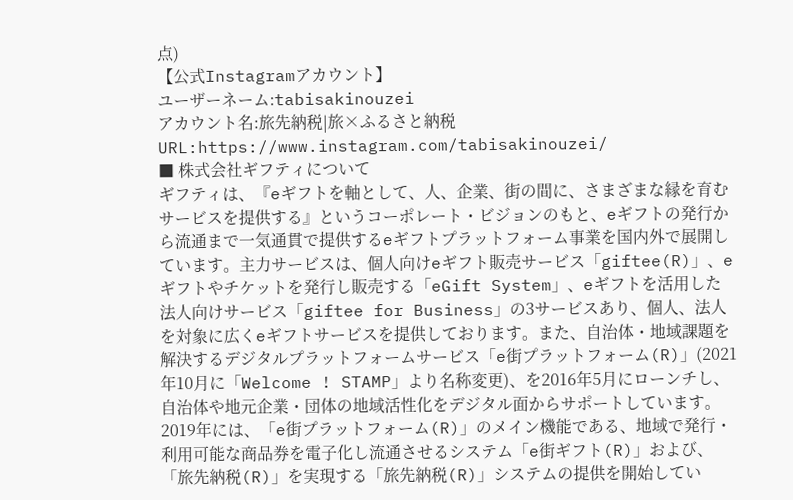点)
【公式Instagramアカウント】
ユーザーネーム:tabisakinouzei
アカウント名:旅先納税|旅×ふるさと納税
URL:https://www.instagram.com/tabisakinouzei/
■ 株式会社ギフティについて
ギフティは、『eギフトを軸として、人、企業、街の間に、さまざまな縁を育むサービスを提供する』というコーポレート・ビジョンのもと、eギフトの発行から流通まで一気通貫で提供するeギフトプラットフォーム事業を国内外で展開しています。主力サービスは、個人向けeギフト販売サービス「giftee(R)」、eギフトやチケットを発行し販売する「eGift System」、eギフトを活用した法人向けサービス「giftee for Business」の3サービスあり、個人、法人を対象に広くeギフトサービスを提供しております。また、自治体・地域課題を解決するデジタルプラットフォームサービス「e街プラットフォーム(R)」(2021年10月に「Welcome ! STAMP」より名称変更)、を2016年5月にローンチし、自治体や地元企業・団体の地域活性化をデジタル面からサポートしています。2019年には、「e街プラットフォーム(R)」のメイン機能である、地域で発行・利用可能な商品券を電子化し流通させるシステム「e街ギフト(R)」および、「旅先納税(R)」を実現する「旅先納税(R)」システムの提供を開始してい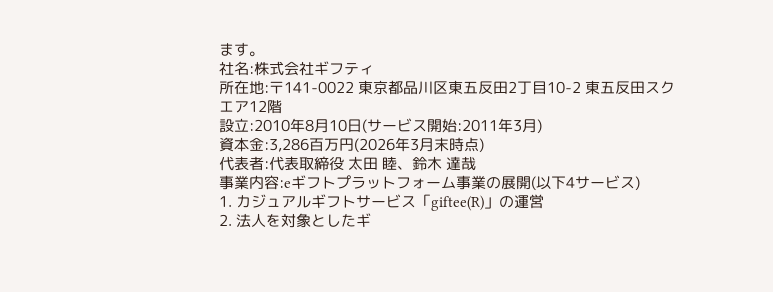ます。
社名:株式会社ギフティ
所在地:〒141-0022 東京都品川区東五反田2丁目10-2 東五反田スクエア12階
設立:2010年8月10日(サービス開始:2011年3月)
資本金:3,286百万円(2026年3月末時点)
代表者:代表取締役 太田 睦、鈴木 達哉
事業内容:eギフトプラットフォーム事業の展開(以下4サービス)
1. カジュアルギフトサービス「giftee(R)」の運営
2. 法人を対象としたギ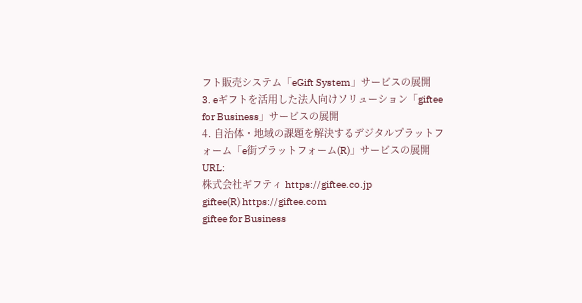フト販売システム「eGift System」サービスの展開
3. eギフトを活用した法人向けソリューション「giftee for Business」サービスの展開
4. 自治体・地域の課題を解決するデジタルプラットフォーム「e街プラットフォーム(R)」サービスの展開
URL:
株式会社ギフティ https://giftee.co.jp
giftee(R) https://giftee.com
giftee for Business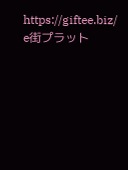https://giftee.biz/
e街プラット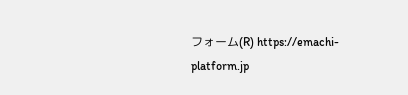フォーム(R) https://emachi-platform.jp